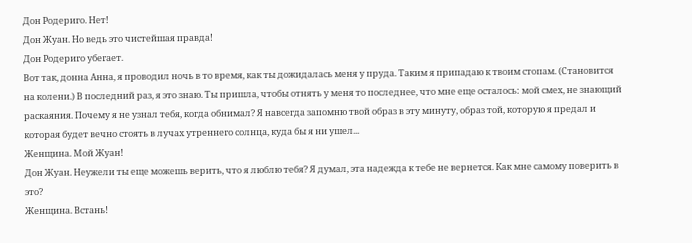Дон Родериго. Нет!
Дон Жуан. Но ведь это чистейшая правда!
Дон Родериго убегает.
Вот так, донна Анна, я проводил ночь в то время, как ты дожидалась меня у пруда. Таким я припадаю к твоим стопам. (Становится на колени.) В последний раз, я это знаю. Ты пришла, чтобы отнять у меня то последнее, что мне еще осталось: мой смех, не знающий раскаяния. Почему я не узнал тебя, когда обнимал? Я навсегда запомню твой образ в эту минуту, образ той, которую я предал и которая будет вечно стоять в лучах утреннего солнца, куда бы я ни ушел...
Женщина. Мой Жуан!
Дон Жуан. Неужели ты еще можешь верить, что я люблю тебя? Я думал, эта надежда к тебе не вернется. Как мне самому поверить в это?
Женщина. Встань!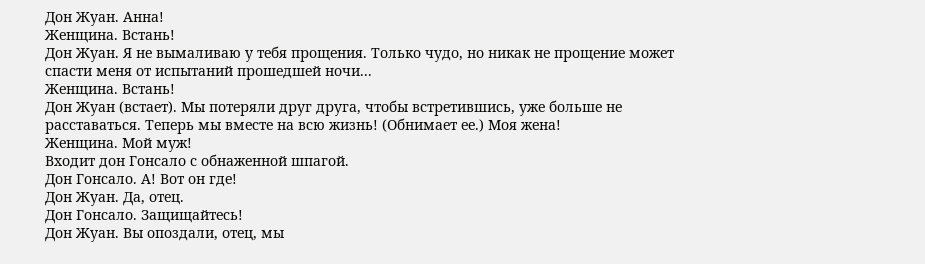Дон Жуан. Анна!
Женщина. Встань!
Дон Жуан. Я не вымаливаю у тебя прощения. Только чудо, но никак не прощение может спасти меня от испытаний прошедшей ночи...
Женщина. Встань!
Дон Жуан (встает). Мы потеряли друг друга, чтобы встретившись, уже больше не расставаться. Теперь мы вместе на всю жизнь! (Обнимает ее.) Моя жена!
Женщина. Мой муж!
Входит дон Гонсало с обнаженной шпагой.
Дон Гонсало. А! Вот он где!
Дон Жуан. Да, отец.
Дон Гонсало. Защищайтесь!
Дон Жуан. Вы опоздали, отец, мы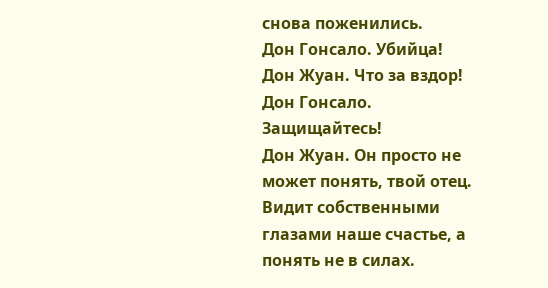снова поженились.
Дон Гонсало. Убийца!
Дон Жуан. Что за вздор!
Дон Гонсало. Защищайтесь!
Дон Жуан. Он просто не может понять, твой отец. Видит собственными глазами наше счастье, а понять не в силах.